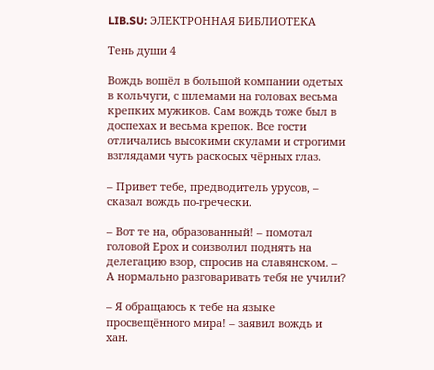LIB.SU: ЭЛЕКТРОННАЯ БИБЛИОТЕКА

Тень души 4

Вождь вошёл в большой компании одетых в кольчуги, с шлемами на головах весьма крепких мужиков. Сам вождь тоже был в доспехах и весьма крепок. Все гости отличались высокими скулами и строгими взглядами чуть раскосых чёрных глаз.

– Привет тебе, предводитель урусов, – сказал вождь по‑гречески.

– Вот те на, образованный! – помотал головой Ерох и соизволил поднять на делегацию взор, спросив на славянском. – А нормально разговаривать тебя не учили?

– Я обращаюсь к тебе на языке просвещённого мира! – заявил вождь и хан.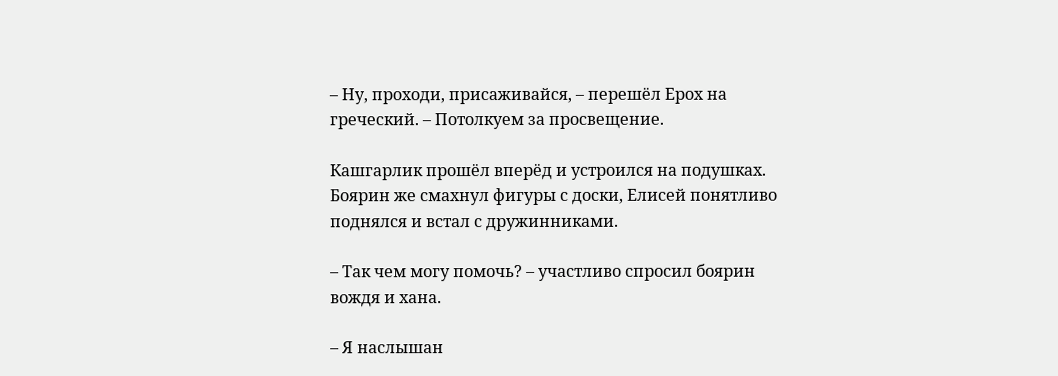– Ну, проходи, присаживайся, – перешёл Ерох на греческий. – Потолкуем за просвещение.

Кашгарлик прошёл вперёд и устроился на подушках. Боярин же смахнул фигуры с доски, Елисей понятливо поднялся и встал с дружинниками.

– Так чем могу помочь? – участливо спросил боярин вождя и хана.

– Я наслышан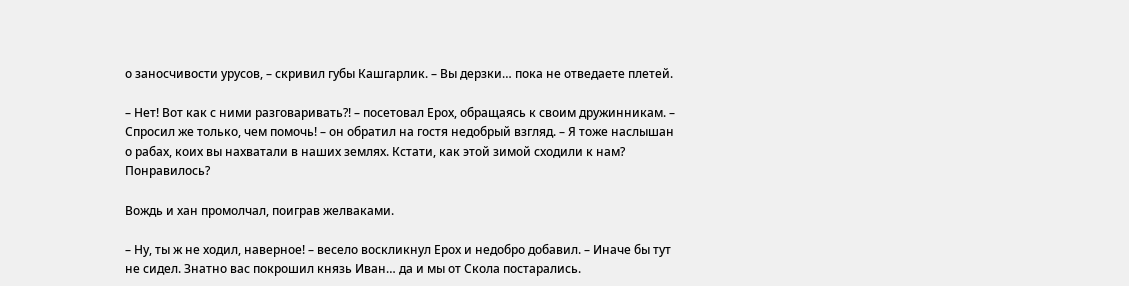о заносчивости урусов, – скривил губы Кашгарлик. – Вы дерзки… пока не отведаете плетей.

– Нет! Вот как с ними разговаривать?! – посетовал Ерох, обращаясь к своим дружинникам. – Спросил же только, чем помочь! – он обратил на гостя недобрый взгляд. – Я тоже наслышан о рабах, коих вы нахватали в наших землях. Кстати, как этой зимой сходили к нам? Понравилось?

Вождь и хан промолчал, поиграв желваками.

– Ну, ты ж не ходил, наверное! – весело воскликнул Ерох и недобро добавил. – Иначе бы тут не сидел. Знатно вас покрошил князь Иван… да и мы от Скола постарались.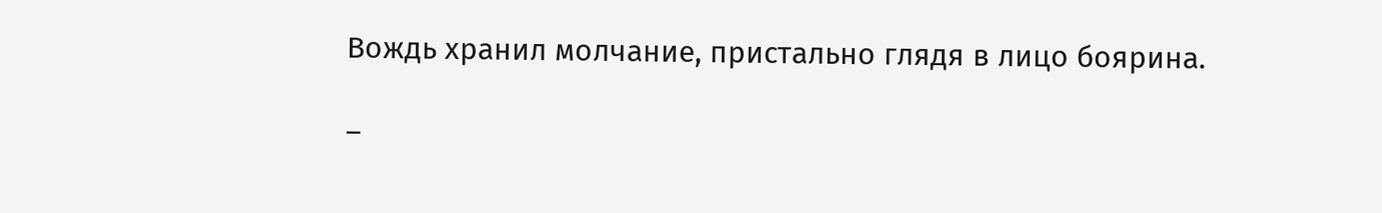Вождь хранил молчание, пристально глядя в лицо боярина.

–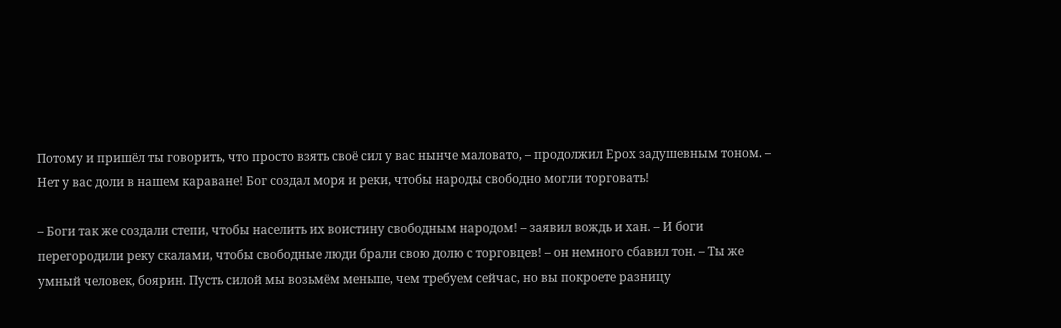Потому и пришёл ты говорить, что просто взять своё сил у вас нынче маловато, – продолжил Ерох задушевным тоном. – Нет у вас доли в нашем караване! Бог создал моря и реки, чтобы народы свободно могли торговать!

– Боги так же создали степи, чтобы населить их воистину свободным народом! – заявил вождь и хан. – И боги перегородили реку скалами, чтобы свободные люди брали свою долю с торговцев! – он немного сбавил тон. – Ты же умный человек, боярин. Пусть силой мы возьмём меньше, чем требуем сейчас, но вы покроете разницу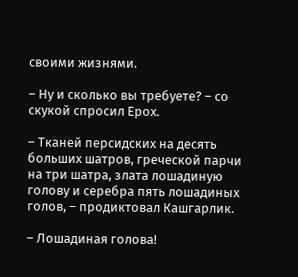своими жизнями.

– Ну и сколько вы требуете? – со скукой спросил Ерох.

– Тканей персидских на десять больших шатров, греческой парчи на три шатра, злата лошадиную голову и серебра пять лошадиных голов, – продиктовал Кашгарлик.

– Лошадиная голова!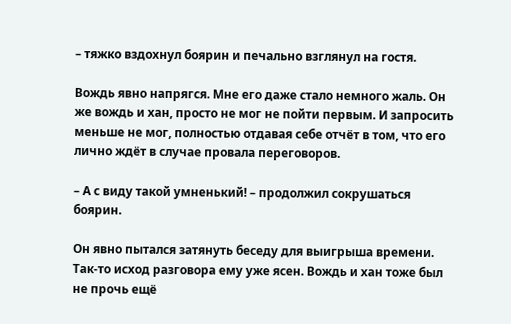– тяжко вздохнул боярин и печально взглянул на гостя.

Вождь явно напрягся. Мне его даже стало немного жаль. Он же вождь и хан, просто не мог не пойти первым. И запросить меньше не мог, полностью отдавая себе отчёт в том, что его лично ждёт в случае провала переговоров.

– А с виду такой умненький! – продолжил сокрушаться боярин.

Он явно пытался затянуть беседу для выигрыша времени. Так‑то исход разговора ему уже ясен. Вождь и хан тоже был не прочь ещё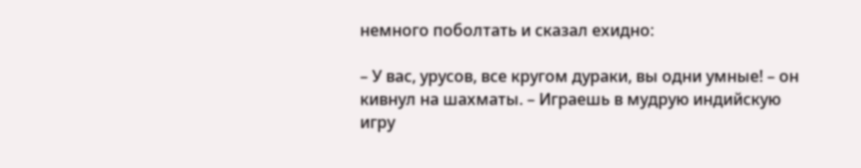немного поболтать и сказал ехидно:

– У вас, урусов, все кругом дураки, вы одни умные! – он кивнул на шахматы. – Играешь в мудрую индийскую игру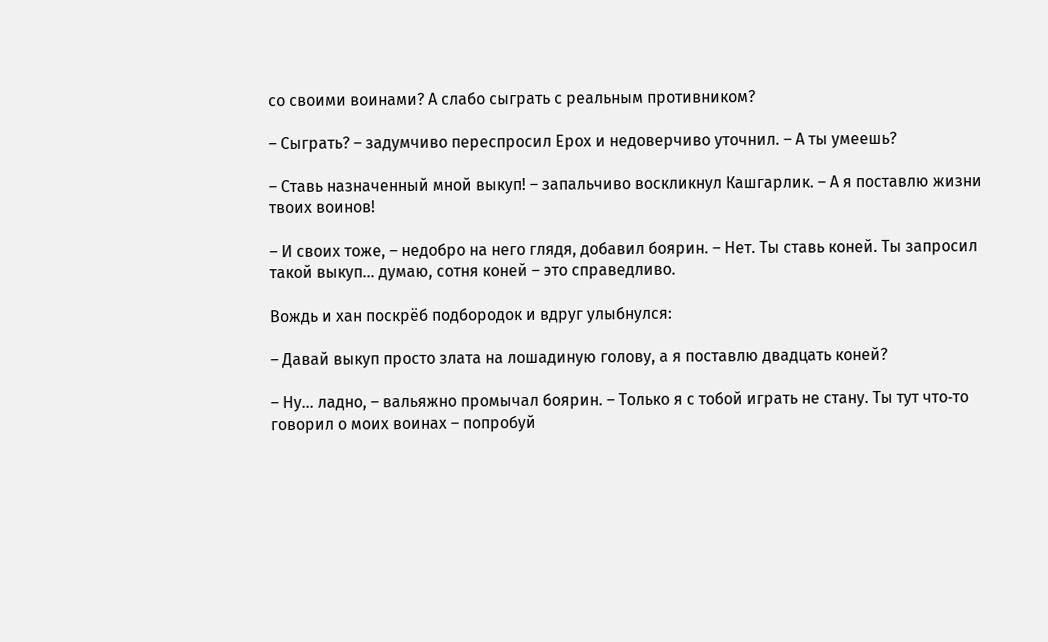со своими воинами? А слабо сыграть с реальным противником?

– Сыграть? – задумчиво переспросил Ерох и недоверчиво уточнил. – А ты умеешь?

– Ставь назначенный мной выкуп! – запальчиво воскликнул Кашгарлик. – А я поставлю жизни твоих воинов!

– И своих тоже, – недобро на него глядя, добавил боярин. – Нет. Ты ставь коней. Ты запросил такой выкуп… думаю, сотня коней – это справедливо.

Вождь и хан поскрёб подбородок и вдруг улыбнулся:

– Давай выкуп просто злата на лошадиную голову, а я поставлю двадцать коней?

– Ну… ладно, – вальяжно промычал боярин. – Только я с тобой играть не стану. Ты тут что‑то говорил о моих воинах – попробуй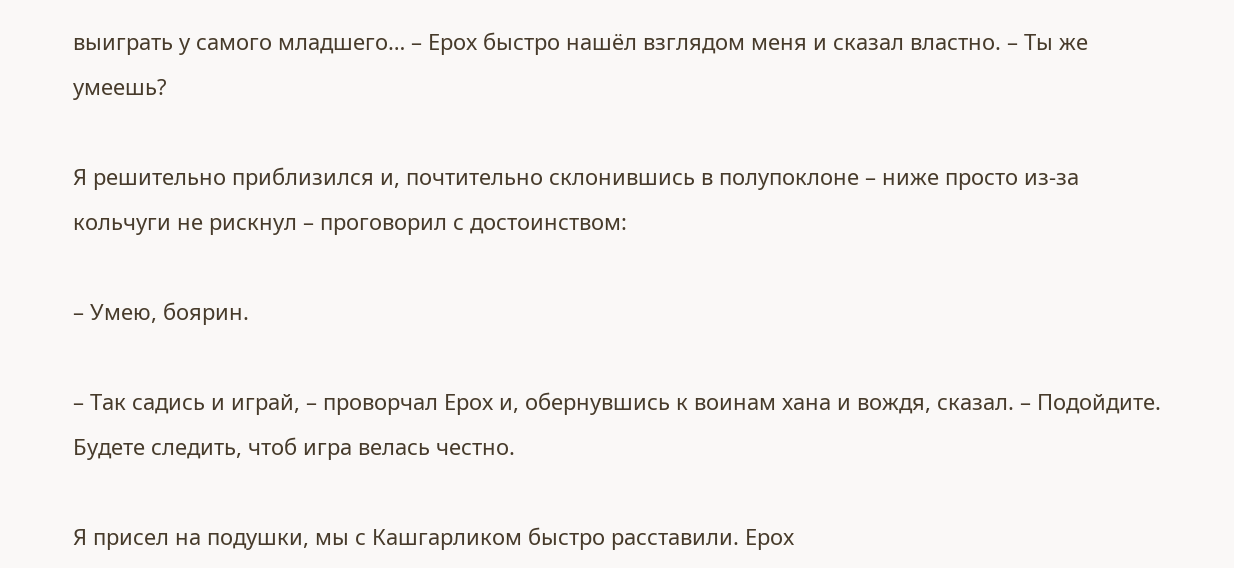выиграть у самого младшего… – Ерох быстро нашёл взглядом меня и сказал властно. – Ты же умеешь?

Я решительно приблизился и, почтительно склонившись в полупоклоне – ниже просто из‑за кольчуги не рискнул – проговорил с достоинством:

– Умею, боярин.

– Так садись и играй, – проворчал Ерох и, обернувшись к воинам хана и вождя, сказал. – Подойдите. Будете следить, чтоб игра велась честно.

Я присел на подушки, мы с Кашгарликом быстро расставили. Ерох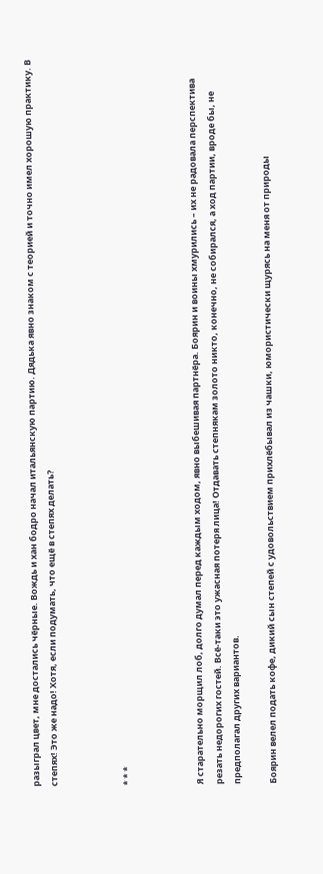разыграл цвет, мне достались чёрные. Вождь и хан бодро начал итальянскую партию. Дядька явно знаком с теорией и точно имел хорошую практику. В степях! Это же надо! Хотя, если подумать, что ещё в степях делать?



* * *



Я старательно морщил лоб, долго думал перед каждым ходом, явно выбешивая партнёра. Боярин и воины хмурились – их не радовала перспектива резать недорогих гостей. Всё‑таки это ужасная потеря лица! Отдавать степнякам золото никто, конечно, не собирался, а ход партии, вроде бы, не предполагал других вариантов.

Боярин велел подать кофе, дикий сын степей с удовольствием прихлёбывал из чашки, юмористически щурясь на меня от природы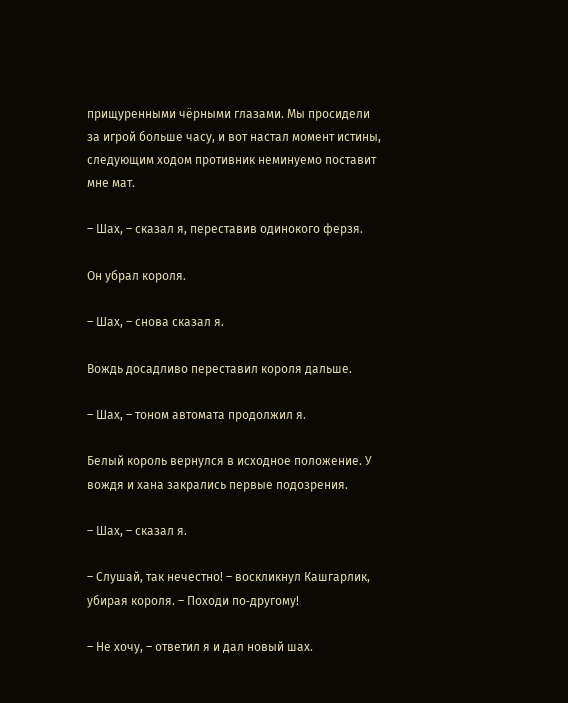прищуренными чёрными глазами. Мы просидели за игрой больше часу, и вот настал момент истины, следующим ходом противник неминуемо поставит мне мат.

– Шах, – сказал я, переставив одинокого ферзя.

Он убрал короля.

– Шах, – снова сказал я.

Вождь досадливо переставил короля дальше.

– Шах, – тоном автомата продолжил я.

Белый король вернулся в исходное положение. У вождя и хана закрались первые подозрения.

– Шах, – сказал я.

– Слушай, так нечестно! – воскликнул Кашгарлик, убирая короля. – Походи по‑другому!

– Не хочу, – ответил я и дал новый шах.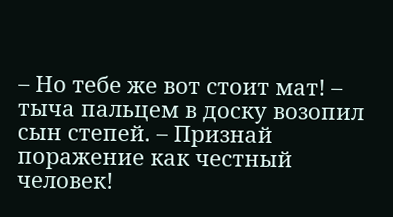– Но тебе же вот стоит мат! – тыча пальцем в доску возопил сын степей. – Признай поражение как честный человек!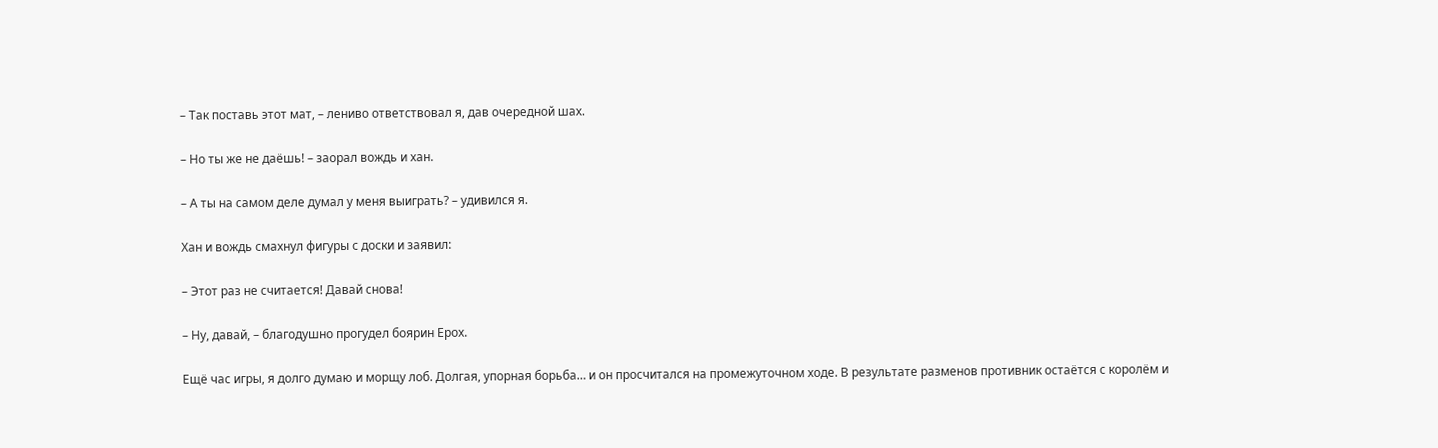– Так поставь этот мат, – лениво ответствовал я, дав очередной шах.

– Но ты же не даёшь! – заорал вождь и хан.

– А ты на самом деле думал у меня выиграть? – удивился я.

Хан и вождь смахнул фигуры с доски и заявил:

– Этот раз не считается! Давай снова!

– Ну, давай, – благодушно прогудел боярин Ерох.

Ещё час игры, я долго думаю и морщу лоб. Долгая, упорная борьба… и он просчитался на промежуточном ходе. В результате разменов противник остаётся с королём и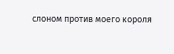слоном против моего короля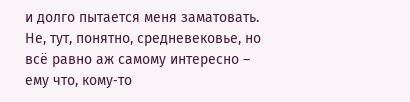и долго пытается меня заматовать. Не, тут, понятно, средневековье, но всё равно аж самому интересно – ему что, кому‑то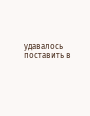удавалось поставить в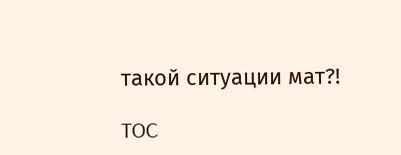такой ситуации мат?!

TOC